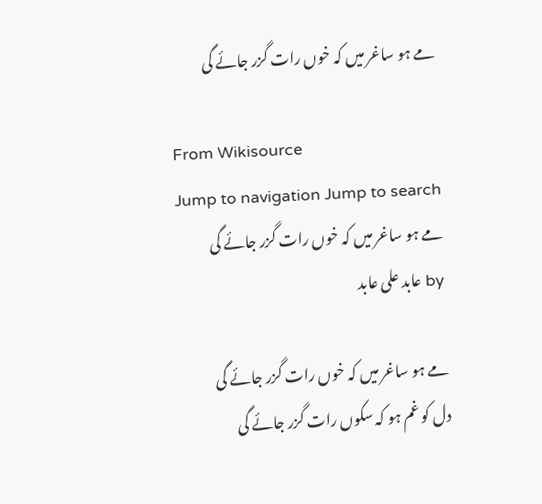مے ہو ساغر میں کہ خوں رات گزر جائے گی

From Wikisource
Jump to navigation Jump to search
مے ہو ساغر میں کہ خوں رات گزر جائے گی
by عابد علی عابد

مے ہو ساغر میں کہ خوں رات گزر جائے گی
دل کو غم ہو کہ سکوں رات گزر جائے گی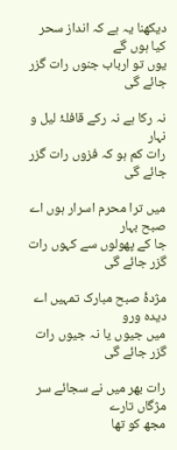دیکھنا یہ ہے کہ انداز سحر کیا ہوں گے
یوں تو ارباب جنوں رات گزر جائے گی

نہ رکا ہے نہ رکے قافلۂ لیل و نہار
رات کم ہو کہ فزوں رات گزر جائے گی

میں ترا محرم اسرار ہوں اے صبح بہار
جا کے پھولوں سے کہوں رات گزر جائے گی

مژدۂ صبح مبارک تمہیں اے دیدہ ورو
میں جیوں یا نہ جیوں رات گزر جائے گی

رات بھر میں نے سجائے سر مژگاں تارے
مجھ کو تھا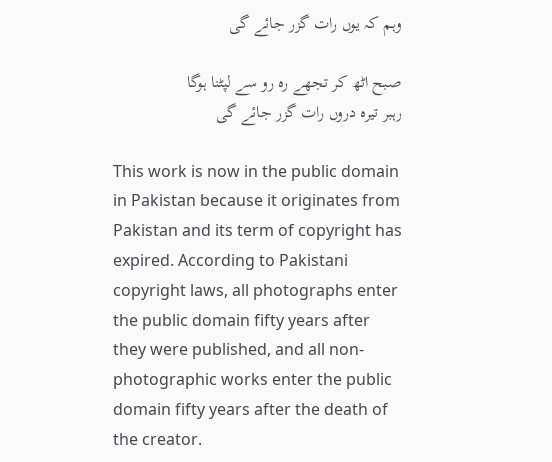وہم کہ یوں رات گزر جائے گی

صبح اٹھ کر تجھے رہ رو سے لپٹنا ہوگا
رہبر تیرہ دروں رات گزر جائے گی

This work is now in the public domain in Pakistan because it originates from Pakistan and its term of copyright has expired. According to Pakistani copyright laws, all photographs enter the public domain fifty years after they were published, and all non-photographic works enter the public domain fifty years after the death of the creator.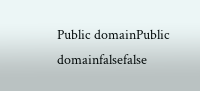Public domainPublic domainfalsefalse